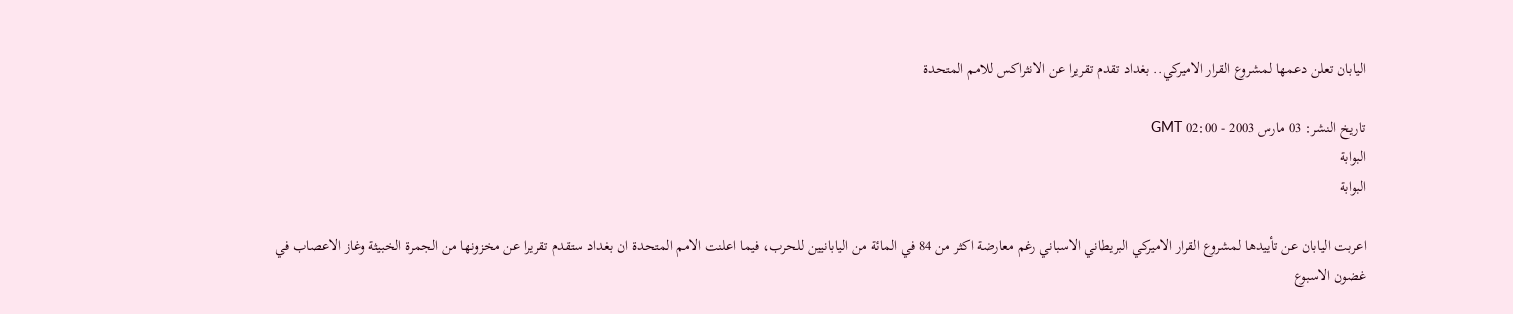اليابان تعلن دعمها لمشروع القرار الاميركي.. بغداد تقدم تقريرا عن الانثراكس للامم المتحدة

تاريخ النشر: 03 مارس 2003 - 02:00 GMT
البوابة
البوابة

اعربت اليابان عن تأييدها لمشروع القرار الاميركي البريطاني الاسباني رغم معارضة اكثر من 84 في المائة من اليابانيين للحرب، فيما اعلنت الامم المتحدة ان بغداد ستقدم تقريرا عن مخزونها من الجمرة الخبيثة وغاز الاعصاب في غضون الاسبوع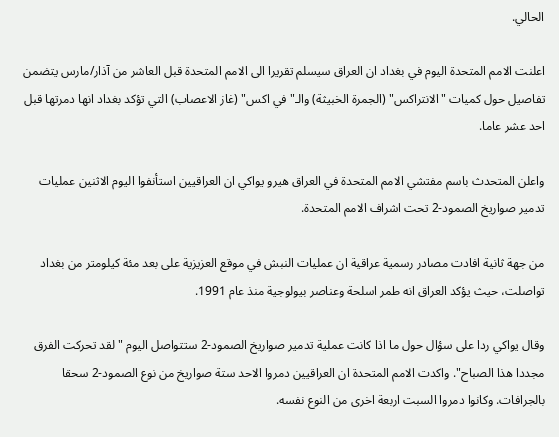الحالي.

اعلنت الامم المتحدة اليوم في بغداد ان العراق سيسلم تقريرا الى الامم المتحدة قبل العاشر من آذار/مارس يتضمن تفاصيل حول كميات "الانتراكس" (الجمرة الخبيثة) والـ"في اكس" (غاز الاعصاب) التي تؤكد بغداد انها دمرتها قبل احد عشر عاما.

واعلن المتحدث باسم مفتشي الامم المتحدة في العراق هيرو يواكي ان العراقيين استأنفوا اليوم الاثنين عمليات تدمير صواريخ الصمود-2 تحت اشراف الامم المتحدة.

من جهة ثانية افادت مصادر رسمية عراقية ان عمليات النبش في موقع العزيزية على بعد مئة كيلومتر من بغداد تواصلت، حيث يؤكد العراق انه طمر اسلحة وعناصر بيولوجية منذ عام 1991.

وقال يواكي ردا على سؤال حول ما اذا كانت عملية تدمير صواريخ الصمود-2 ستتواصل اليوم "لقد تحركت الفرق مجددا هذا الصباح". واكدت الامم المتحدة ان العراقيين دمروا الاحد ستة صواريخ من نوع الصمود-2 سحقا بالجرافات. وكانوا دمروا السبت اربعة اخرى من النوع نفسه.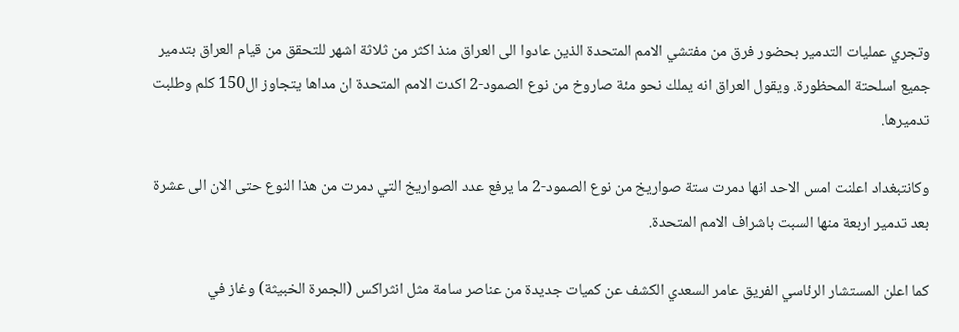وتجري عمليات التدمير بحضور فرق من مفتشي الامم المتحدة الذين عادوا الى العراق منذ اكثر من ثلاثة اشهر للتحقق من قيام العراق بتدمير جميع اسلحتة المحظورة. ويقول العراق انه يملك نحو مئة صاروخ من نوع الصمود-2 اكدت الامم المتحدة ان مداها يتجاوز ال150 كلم وطلبت تدميرها.

وكانتبغداد اعلنت امس الاحد انها دمرت ستة صواريخ من نوع الصمود-2 ما يرفع عدد الصواريخ التي دمرت من هذا النوع حتى الان الى عشرة بعد تدمير اربعة منها السبت باشراف الامم المتحدة.

كما اعلن المستشار الرئاسي الفريق عامر السعدي الكشف عن كميات جديدة من عناصر سامة مثل انثراكس (الجمرة الخبيثة) وغاز في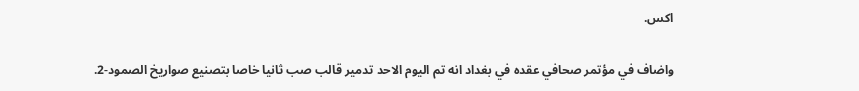اكس.

واضاف في مؤتمر صحافي عقده في بغداد انه تم اليوم الاحد تدمير قالب صب ثانيا خاصا بتصنيع صواريخ الصمود-2.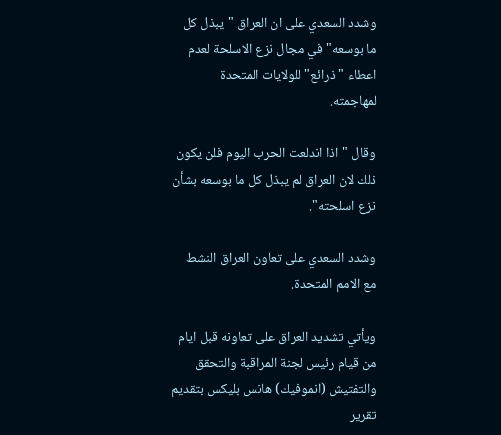وشدد السعدي على ان العراق "يبذل كل ما بوسعه" في مجال نزع الاسلحة لعدم اعطاء "ذرائع" للولايات المتحدة لمهاجمته.

وقال "اذا اندلعت الحرب اليوم فلن يكون ذلك لان العراق لم يبذل كل ما بوسعه بشأن نزع اسلحته".

وشدد السعدي على تعاون العراق النشط مع الامم المتحدة.

ويأتي تشديد العراق على تعاونه قبل ايام من قيام رئيس لجنة المراقبة والتحقق والتفتيش (انموفيك) هانس بليكس بتقديم تقرير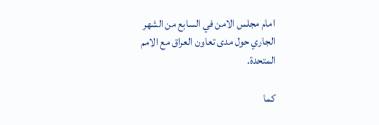امام مجلس الامن في السابع من الشهر الجاري حول مدى تعاون العراق مع الامم المتحدة.

كما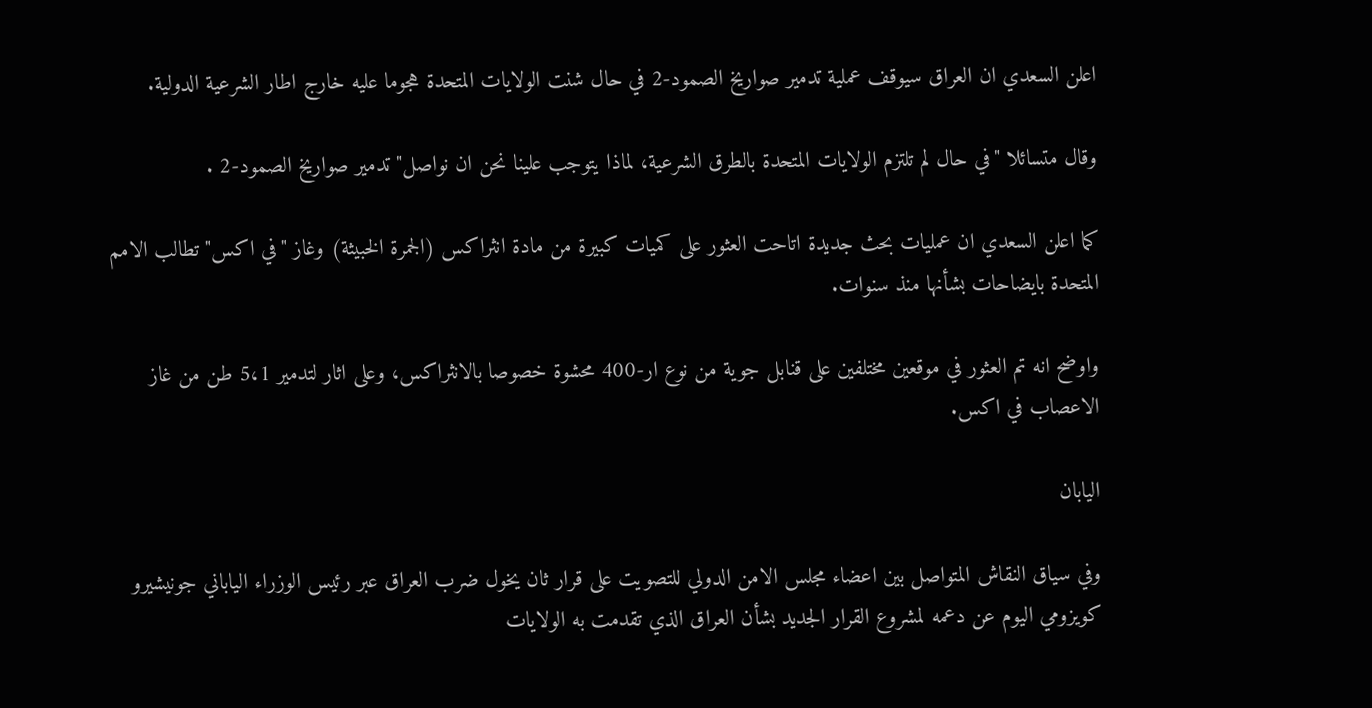اعلن السعدي ان العراق سيوقف عملية تدمير صواريخ الصمود-2 في حال شنت الولايات المتحدة هجوما عليه خارج اطار الشرعية الدولية.

وقال متسائلا "في حال لم تلتزم الولايات المتحدة بالطرق الشرعية، لماذا يتوجب علينا نحن ان نواصل" تدمير صواريخ الصمود-2 .

كما اعلن السعدي ان عمليات بحث جديدة اتاحت العثور على كميات كبيرة من مادة انثراكس (الجمرة الخبيثة) وغاز "في اكس" تطالب الامم المتحدة بايضاحات بشأنها منذ سنوات.

واوضح انه تم العثور في موقعين مختلفين على قنابل جوية من نوع ار-400 محشوة خصوصا بالانثراكس، وعلى اثار لتدمير 5،1 طن من غاز الاعصاب في اكس.

اليابان

وفي سياق النقاش المتواصل بين اعضاء مجلس الامن الدولي للتصويت على قرار ثان يخول ضرب العراق عبر رئيس الوزراء الياباني جونيشيرو كويزومي اليوم عن دعمه لمشروع القرار الجديد بشأن العراق الذي تقدمت به الولايات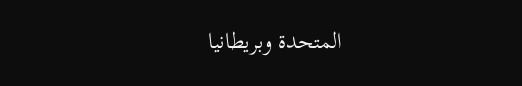المتحدة وبريطانيا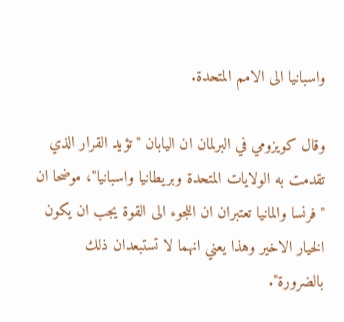واسبانيا الى الامم المتحدة.

وقال كويزومي في البرلمان ان اليابان "تؤيد القرار الذي تقدمت به الولايات المتحدة وبريطانيا واسبانيا"، موضحا ان "فرنسا والمانيا تعتبران ان اللجوء الى القوة يجب ان يكون الخيار الاخير وهذا يعني انهما لا تستبعدان ذلك بالضرورة".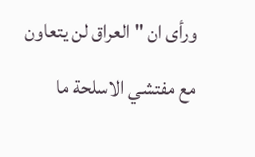ورأى ان "العراق لن يتعاون مع مفتشي الاسلحة ما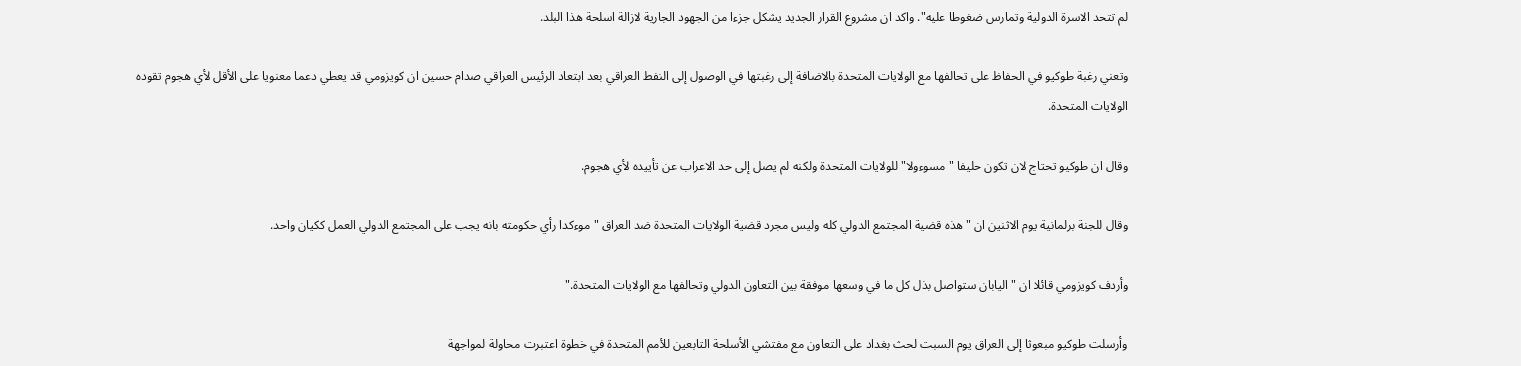لم تتحد الاسرة الدولية وتمارس ضغوطا عليه". واكد ان مشروع القرار الجديد يشكل جزءا من الجهود الجارية لازالة اسلحة هذا البلد.

وتعني رغبة طوكيو في الحفاظ على تحالفها مع الولايات المتحدة بالاضافة إلى رغبتها في الوصول إلى النفط العراقي بعد ابتعاد الرئيس العراقي صدام حسين ان كويزومي قد يعطي دعما معنويا على الأقل لأي هجوم تقوده الولايات المتحدة.

وقال ان طوكيو تحتاج لان تكون حليفا "مسوءولا" للولايات المتحدة ولكنه لم يصل إلى حد الاعراب عن تأييده لأي هجوم.

وقال للجنة برلمانية يوم الاثنين ان "هذه قضية المجتمع الدولي كله وليس مجرد قضية الولايات المتحدة ضد العراق " موءكدا رأي حكومته بانه يجب على المجتمع الدولي العمل ككيان واحد.

وأردف كويزومي قائلا ان "اليابان ستواصل بذل كل ما في وسعها موفقة بين التعاون الدولي وتحالفها مع الولايات المتحدة."

وأرسلت طوكيو مبعوثا إلى العراق يوم السبت لحث بغداد على التعاون مع مفتشي الأسلحة التابعين للأمم المتحدة في خطوة اعتبرت محاولة لمواجهة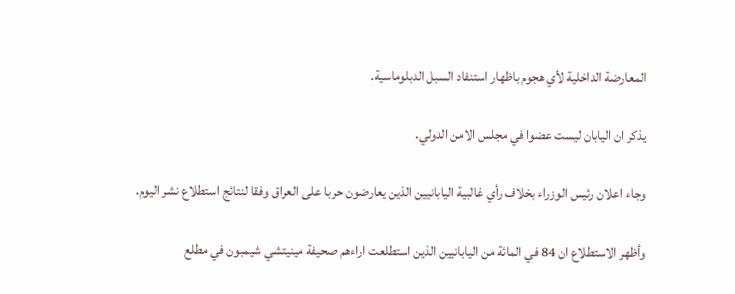المعارضة الداخلية لأي هجوم باظهار استنفاد السبل الدبلوماسية.

يذكر ان اليابان ليست عضوا في مجلس الامن الدولي.

وجاء اعلان رئيس الوزراء بخلاف رأي غالبية اليابانيين الذين يعارضون حربا على العراق وفقا لنتائج استطلاع نشر اليوم.

وأظهر الاستطلاع ان 84 في المائة من اليابانيين الذين استطلعت اراءهم صحيفة مينيتشي شيمبون في مطلع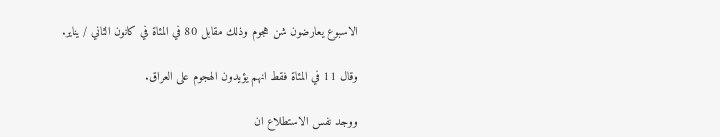الاسبوع يعارضون شن هجوم وذلك مقابل 80 في المئاة في كانون الثاني / يناير.

وقال 11 في المئاة فقط انهم يؤيدون الهجوم على العراق.

ووجد نفس الاستطلاع ان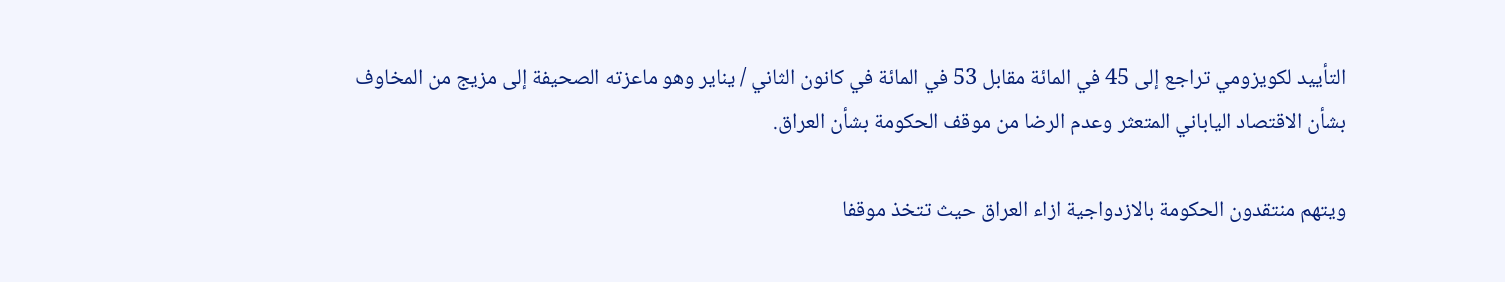التأييد لكويزومي تراجع إلى 45 في المائة مقابل 53 في المائة في كانون الثاني / يناير وهو ماعزته الصحيفة إلى مزيج من المخاوف بشأن الاقتصاد الياباني المتعثر وعدم الرضا من موقف الحكومة بشأن العراق.

ويتهم منتقدون الحكومة بالازدواجية ازاء العراق حيث تتخذ موقفا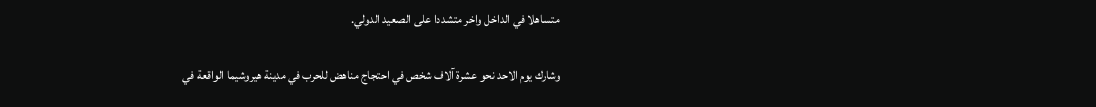متساهلا في الداخل واخر متشددا على الصعيد الدولي.

وشارك يوم الاحد نحو عشرة آلاف شخص في احتجاج مناهض للحرب في مدينة هيروشيما الواقعة في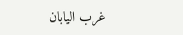غرب اليابان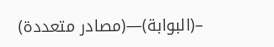–(البوابة)—(مصادر متعددة)